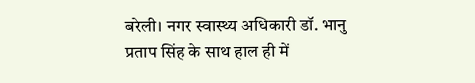बरेली। नगर स्वास्थ्य अधिकारी डॉ. भानु प्रताप सिंह के साथ हाल ही में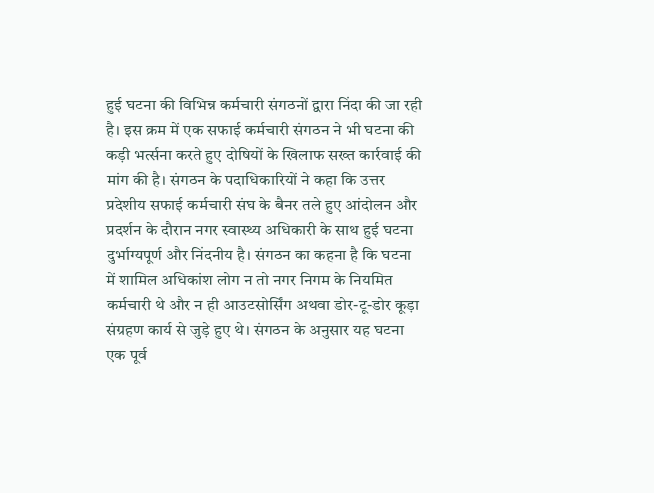हुई घटना की विभिन्न कर्मचारी संगठनों द्वारा निंदा की जा रही है। इस क्रम में एक सफाई कर्मचारी संगठन ने भी घटना की कड़ी भर्त्सना करते हुए दोषियों के खिलाफ सख्त कार्रवाई की मांग की है। संगठन के पदाधिकारियों ने कहा कि उत्तर प्रदेशीय सफाई कर्मचारी संघ के बैनर तले हुए आंदोलन और प्रदर्शन के दौरान नगर स्वास्थ्य अधिकारी के साथ हुई घटना दुर्भाग्यपूर्ण और निंदनीय है। संगठन का कहना है कि घटना में शामिल अधिकांश लोग न तो नगर निगम के नियमित कर्मचारी थे और न ही आउटसोर्सिंग अथवा डोर-टू-डोर कूड़ा संग्रहण कार्य से जुड़े हुए थे। संगठन के अनुसार यह घटना एक पूर्व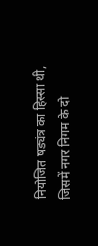नियोजित षड्यंत्र का हिस्सा थी, जिसमें नगर निगम के दो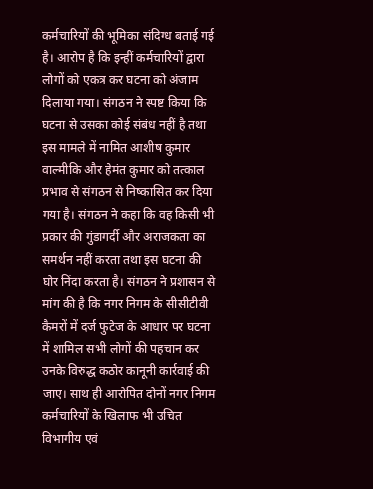कर्मचारियों की भूमिका संदिग्ध बताई गई है। आरोप है कि इन्हीं कर्मचारियों द्वारा लोगों को एकत्र कर घटना को अंजाम दिलाया गया। संगठन ने स्पष्ट किया कि घटना से उसका कोई संबंध नहीं है तथा इस मामले में नामित आशीष कुमार वाल्मीकि और हेमंत कुमार को तत्काल प्रभाव से संगठन से निष्कासित कर दिया गया है। संगठन ने कहा कि वह किसी भी प्रकार की गुंडागर्दी और अराजकता का समर्थन नहीं करता तथा इस घटना की घोर निंदा करता है। संगठन ने प्रशासन से मांग की है कि नगर निगम के सीसीटीवी कैमरों में दर्ज फुटेज के आधार पर घटना में शामिल सभी लोगों की पहचान कर उनके विरुद्ध कठोर कानूनी कार्रवाई की जाए। साथ ही आरोपित दोनों नगर निगम कर्मचारियों के खिलाफ भी उचित विभागीय एवं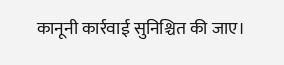कानूनी कार्रवाई सुनिश्चित की जाए।